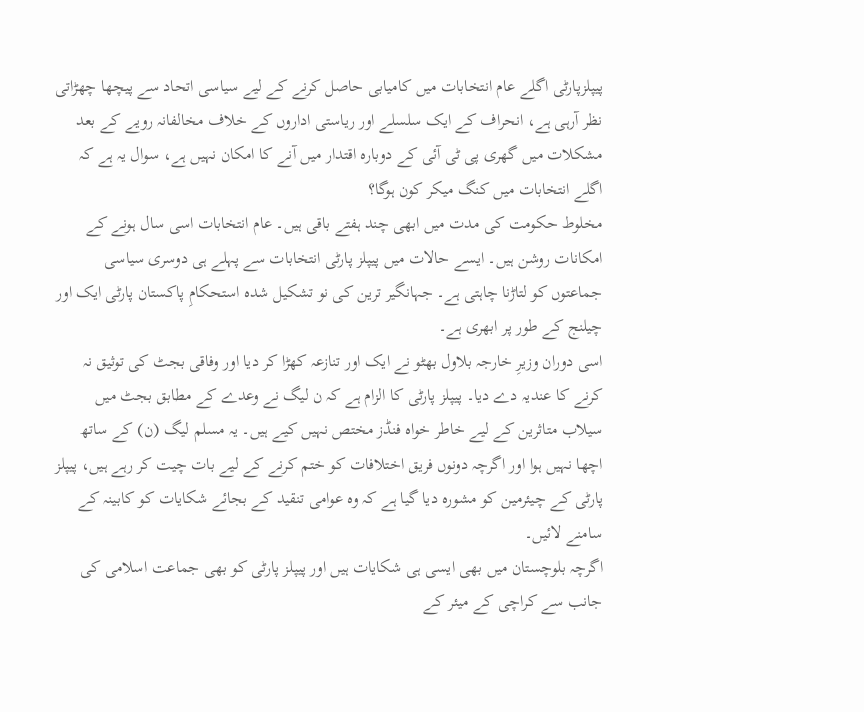پیپلزپارٹی اگلے عام انتخابات میں کامیابی حاصل کرنے کے لیے سیاسی اتحاد سے پیچھا چھڑاتی نظر آرہی ہے، انحراف کے ایک سلسلے اور ریاستی اداروں کے خلاف مخالفانہ رویے کے بعد مشکلات میں گھری پی ٹی آئی کے دوبارہ اقتدار میں آنے کا امکان نہیں ہے، سوال یہ ہے کہ اگلے انتخابات میں کنگ میکر کون ہوگا؟
مخلوط حکومت کی مدت میں ابھی چند ہفتے باقی ہیں۔ عام انتخابات اسی سال ہونے کے امکانات روشن ہیں۔ ایسے حالات میں پیپلز پارٹی انتخابات سے پہلے ہی دوسری سیاسی جماعتوں کو لتاڑنا چاہتی ہے۔ جہانگیر ترین کی نو تشکیل شدہ استحکامِ پاکستان پارٹی ایک اور چیلنج کے طور پر ابھری ہے۔
اسی دوران وزیرِ خارجہ بلاول بھٹو نے ایک اور تنازعہ کھڑا کر دیا اور وفاقی بجٹ کی توثیق نہ کرنے کا عندیہ دے دیا۔ پیپلز پارٹی کا الزام ہے کہ ن لیگ نے وعدے کے مطابق بجٹ میں سیلاب متاثرین کے لیے خاطر خواہ فنڈز مختص نہیں کیے ہیں۔ یہ مسلم لیگ (ن) کے ساتھ اچھا نہیں ہوا اور اگرچہ دونوں فریق اختلافات کو ختم کرنے کے لیے بات چیت کر رہے ہیں، پیپلز پارٹی کے چیئرمین کو مشورہ دیا گیا ہے کہ وہ عوامی تنقید کے بجائے شکایات کو کابینہ کے سامنے لائیں۔
اگرچہ بلوچستان میں بھی ایسی ہی شکایات ہیں اور پیپلز پارٹی کو بھی جماعت اسلامی کی جانب سے کراچی کے میئر کے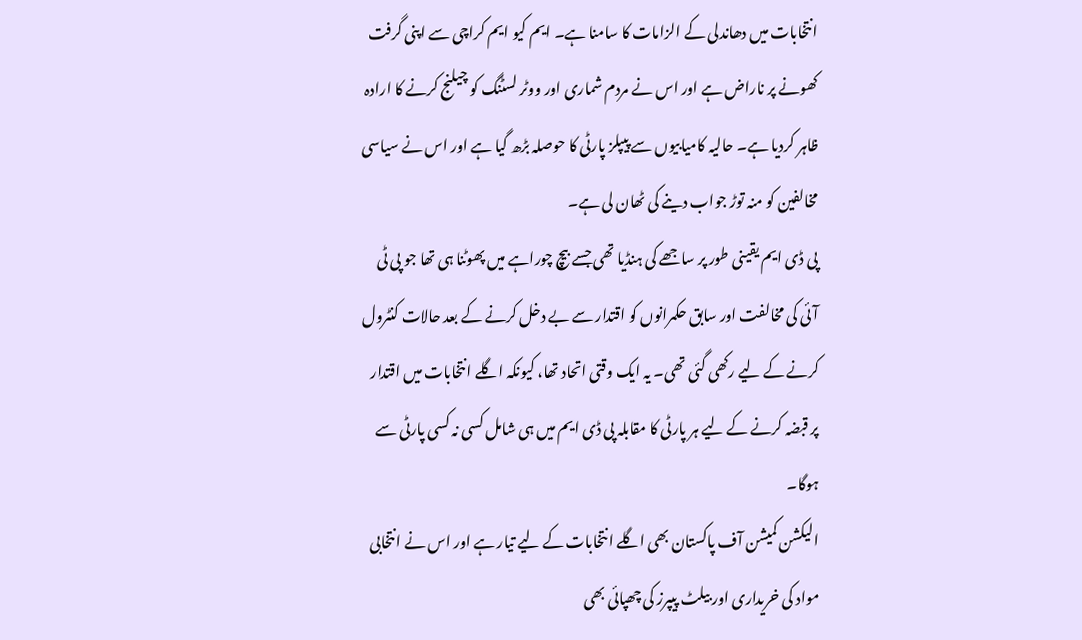انتخابات میں دھاندلی کے الزامات کا سامنا ہے۔ ایم کیو ایم کراچی سے اپنی گرفت کھونے پر ناراض ہے اور اس نے مردم شماری اور ووٹر لسٹنگ کو چیلنج کرنے کا ارادہ ظاہر کردیا ہے۔ حالیہ کامیابیوں سے پیپلز پارٹی کا حوصلہ بڑھ گیا ہے اور اس نے سیاسی مخالفین کو منہ توڑ جواب دینے کی ٹھان لی ہے۔
پی ڈی ایم یقینی طور پر ساجھے کی ہنڈیا تھی جسے بیچ چوراہے میں پھوٹنا ہی تھا جو پی ٹی آئی کی مخالفت اور سابق حکمرانوں کو اقتدار سے بے دخل کرنے کے بعد حالات کنٹرول کرنے کے لیے رکھی گئی تھی۔ یہ ایک وقتی اتحاد تھا، کیونکہ اگلے انتخابات میں اقتدار پر قبضہ کرنے کے لیے ہر پارٹی کا مقابلہ پی ڈی ایم میں ہی شامل کسی نہ کسی پارٹی سے ہوگا۔
الیکشن کمیشن آف پاکستان بھی اگلے انتخابات کے لیے تیار ہے اور اس نے انتخابی مواد کی خریداری اور بیلٹ پیپرز کی چھپائی بھی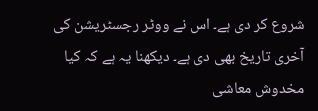شروع کر دی ہے۔ اس نے ووٹر رجسٹریشن کی آخری تاریخ بھی دی ہے۔ دیکھنا یہ ہے کہ کیا مخدوش معاشی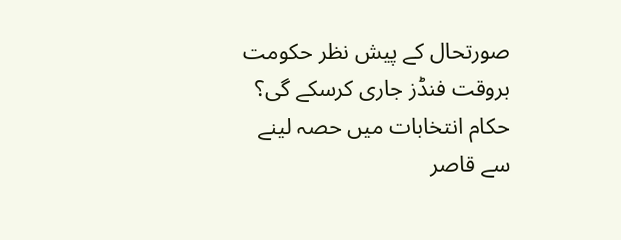صورتحال کے پیش نظر حکومت بروقت فنڈز جاری کرسکے گی؟ حکام انتخابات میں حصہ لینے سے قاصر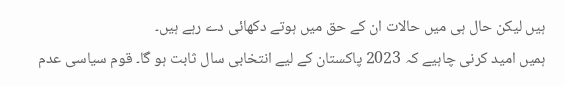ہیں لیکن حال ہی میں حالات ان کے حق میں ہوتے دکھائی دے رہے ہیں۔
ہمیں امید کرنی چاہیے کہ 2023 پاکستان کے لیے انتخابی سال ثابت ہو گا۔ قوم سیاسی عدم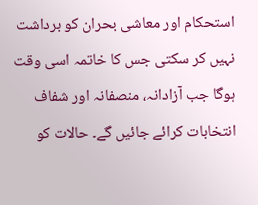استحکام اور معاشی بحران کو برداشت نہیں کر سکتی جس کا خاتمہ اسی وقت ہوگا جب آزادانہ، منصفانہ اور شفاف انتخابات کرائے جائیں گے۔ حالات کو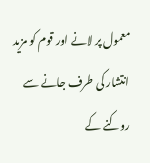معمول پر لانے اور قوم کو مزید انتشار کی طرف جانے سے روکنے کے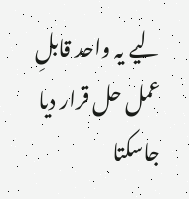لیے یہ واحد قابلِ عمل حل قرار دیا جاسکتا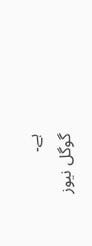ہے۔
گوگل نیوز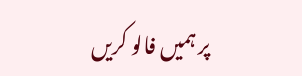پر ہمیں فالو کریں